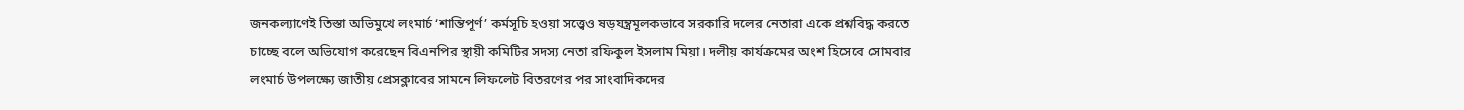জনকল্যাণেই তিস্তা অভিমুখে লংমার্চ ‘শান্তিপূর্ণ’ কর্মসূচি হওয়া সত্ত্বেও ষড়যন্ত্রমূলকভাবে সরকারি দলের নেতারা একে প্রশ্নবিদ্ধ করতে চাচ্ছে বলে অভিযোগ করেছেন বিএনপির স্থায়ী কমিটির সদস্য নেতা রফিকুল ইসলাম মিয়া। দলীয় কার্যক্রমের অংশ হিসেবে সোমবার লংমার্চ উপলক্ষ্যে জাতীয় প্রেসক্লাবের সামনে লিফলেট বিতরণের পর সাংবাদিকদের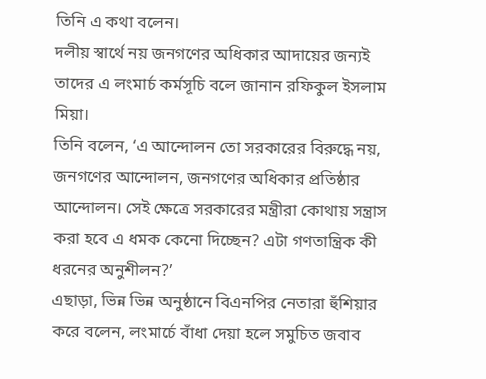তিনি এ কথা বলেন।
দলীয় স্বার্থে নয় জনগণের অধিকার আদায়ের জন্যই তাদের এ লংমার্চ কর্মসূচি বলে জানান রফিকুল ইসলাম মিয়া।
তিনি বলেন, ‘এ আন্দোলন তো সরকারের বিরুদ্ধে নয়, জনগণের আন্দোলন, জনগণের অধিকার প্রতিষ্ঠার আন্দোলন। সেই ক্ষেত্রে সরকারের মন্ত্রীরা কোথায় সন্ত্রাস করা হবে এ ধমক কেনো দিচ্ছেন? এটা গণতান্ত্রিক কী ধরনের অনুশীলন?’
এছাড়া, ভিন্ন ভিন্ন অনুষ্ঠানে বিএনপির নেতারা হুঁশিয়ার করে বলেন, লংমার্চে বাঁধা দেয়া হলে সমুচিত জবাব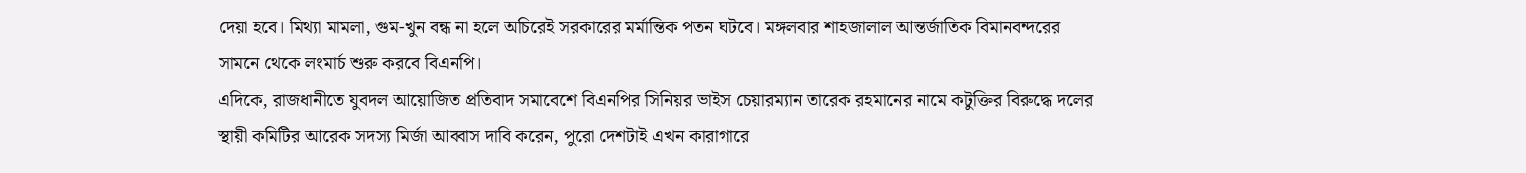দেয়া হবে। মিথ্যা মামলা, গুম-খুন বন্ধ না হলে অচিরেই সরকারের মর্মান্তিক পতন ঘটবে। মঙ্গলবার শাহজালাল আন্তর্জাতিক বিমানবন্দরের সামনে থেকে লংমার্চ শুরু করবে বিএনপি।
এদিকে, রাজধানীতে যুবদল আয়োজিত প্রতিবাদ সমাবেশে বিএনপির সিনিয়র ভাইস চেয়ারম্যান তারেক রহমানের নামে কটুক্তির বিরুদ্ধে দলের স্থায়ী কমিটির আরেক সদস্য মির্জা আব্বাস দাবি করেন, পুরো দেশটাই এখন কারাগারে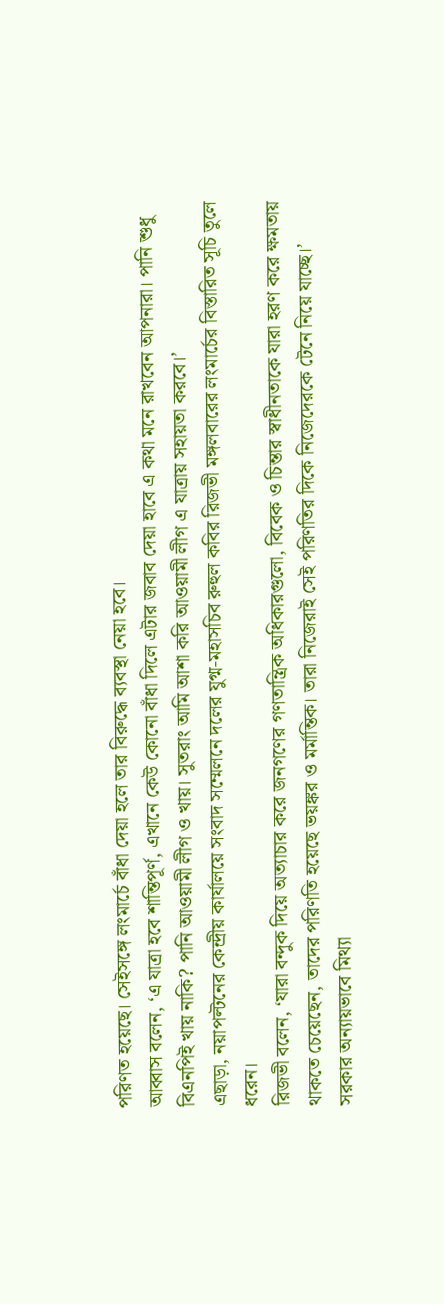পরিণত হয়েছে। সেইসঙ্গে লংমার্চে বাঁধা দেয়া হলে তার বিরুদ্ধে ব্যবস্থা নেয়া হবে।
আব্বাস বলেন, ‘এ যাত্রা হবে শান্তিপূর্ণ, এখানে কেউ কোনো বাঁধা দিলে এটার জবাব দেয়া হাবে এ কথা মনে রাখবেন আপনারা। পানি শুধু বিএনপিই খায় নাকি? পানি আওয়ামী লীগ ও খায়। সুতরাং আমি আশা করি আওয়ামী লীগ এ যাত্রায় সহায়তা করবে।’
এছাড়া, নয়াপল্টনের কেন্দ্রীয় কার্যালয়ে সংবাদ সম্মেলনে দলের যুগ্ম-মহাসচিব রুহুল কবির রিজভী মঙ্গলবারের লংমার্চের বিস্তারিত সূচি তুলে ধরেন।
রিজভী বলেন, ‘যারা বন্দুক দিয়ে অত্যাচার করে জনগণের গণতান্ত্রিক অধিকারগুলো, বিবেক ও চিন্তার স্বাধীনতাকে যারা হরণ করে ক্ষমতায় থাকতে চেয়েছেন, তাদের পরিণতি হয়েছে ভয়ঙ্কর ও মর্মান্তিক। তারা নিজেরাই সেই পরিণতির দিকে নিজেদেরকে টেনে নিয়ে যাচ্ছে।’
সরকার অন্যায়ভাবে মিথ্যা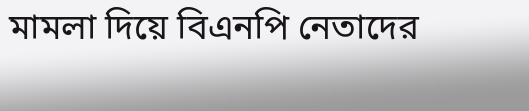মামলা দিয়ে বিএনপি নেতাদের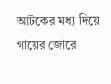আটকের মধ্য দিয়ে গায়ের জোরে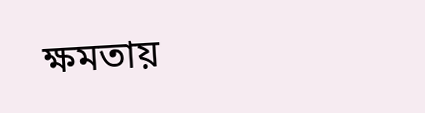ক্ষমতায়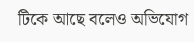টিকে আছে বলেও অভিযোগ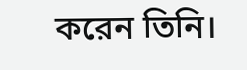করেন তিনি।